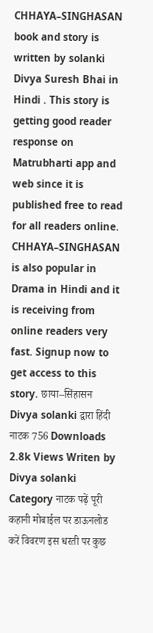CHHAYA–SINGHASAN book and story is written by solanki Divya Suresh Bhai in Hindi . This story is getting good reader response on Matrubharti app and web since it is published free to read for all readers online. CHHAYA–SINGHASAN is also popular in Drama in Hindi and it is receiving from online readers very fast. Signup now to get access to this story. छाया–सिंहासन Divya solanki द्वारा हिंदी नाटक 756 Downloads 2.8k Views Writen by Divya solanki Category नाटक पढ़ें पूरी कहानी मोबाईल पर डाऊनलोड करें विवरण इस धरती पर कुछ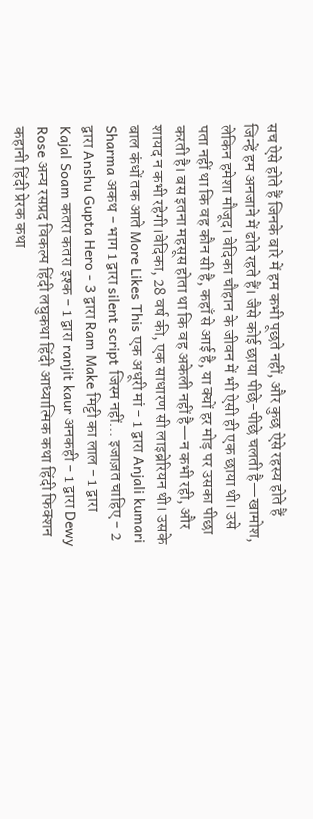सच ऐसे होते हैं जिनके बारे में हम कभी पूछते नहीं, और कुछ ऐसे रहस्य होते हैं जिन्हें हम अनजाने में ढोते रहते हैं। जैसे कोई छाया पीछे-पीछे चलती है—खामोश, लेकिन हमेशा मौजूद। वेदिका चौहान के जीवन में भी ऐसी ही एक छाया थी। उसे पता नहीं था कि वह कौन सी है, कहाँ से आई है, या क्यों हर मोड़ पर उसका पीछा करती है। बस इतना महसूस होता था कि वह अकेली नहीं है—न कभी रही, और शायद न कभी रहेगी।वेदिका, 28 वर्ष की, एक साधारण सी लाइब्रेरियन थी। उसके बाल कंधों तक आते More Likes This एक अधूरी मां - 1 द्वारा Anjali kumari Sharma अकथ - भाग 1 द्वारा silent script जिस्म नहीं… इजाज़त चाहिए - 2 द्वारा Anshu Gupta Hero - 3 द्वारा Ram Make मिट्टी का लाल - 1 द्वारा Kajal Soam कतरा कतरा इश्क - 1 द्वारा ranjit kaur अनकही - 1 द्वारा Dewy Rose अन्य रसप्रद विकल्प हिंदी लघुकथा हिंदी आध्यात्मिक कथा हिंदी फिक्शन कहानी हिंदी प्रेरक कथा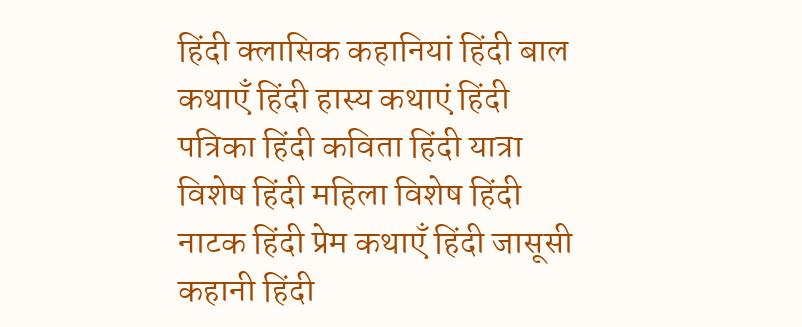हिंदी क्लासिक कहानियां हिंदी बाल कथाएँ हिंदी हास्य कथाएं हिंदी पत्रिका हिंदी कविता हिंदी यात्रा विशेष हिंदी महिला विशेष हिंदी नाटक हिंदी प्रेम कथाएँ हिंदी जासूसी कहानी हिंदी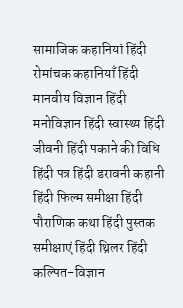सामाजिक कहानियां हिंदी रोमांचक कहानियाँ हिंदी मानवीय विज्ञान हिंदी मनोविज्ञान हिंदी स्वास्थ्य हिंदी जीवनी हिंदी पकाने की विधि हिंदी पत्र हिंदी डरावनी कहानी हिंदी फिल्म समीक्षा हिंदी पौराणिक कथा हिंदी पुस्तक समीक्षाएं हिंदी थ्रिलर हिंदी कल्पित-विज्ञान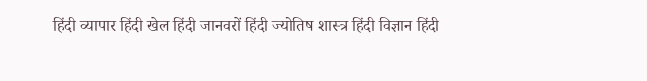हिंदी व्यापार हिंदी खेल हिंदी जानवरों हिंदी ज्योतिष शास्त्र हिंदी विज्ञान हिंदी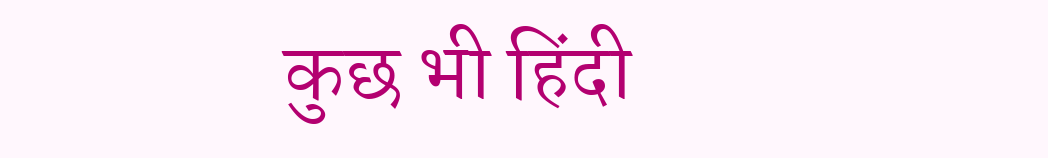कुछ भी हिंदी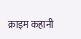क्राइम कहानी